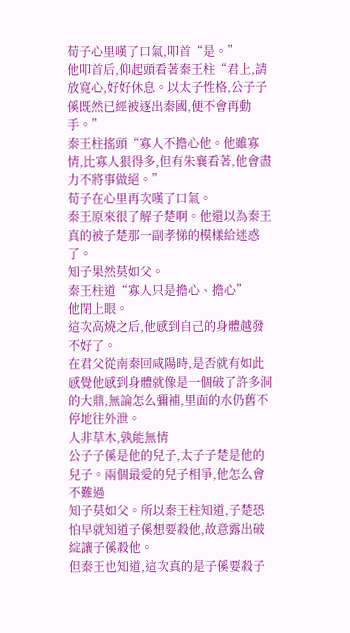荀子心里嘆了口氣,叩首“是。”
他叩首后,仰起頭看著秦王柱“君上,請放寬心,好好休息。以太子性格,公子子傒既然已經被逐出秦國,便不會再動手。”
秦王柱搖頭“寡人不擔心他。他雖寡情,比寡人狠得多,但有朱襄看著,他會盡力不將事做絕。”
荀子在心里再次嘆了口氣。
秦王原來很了解子楚啊。他還以為秦王真的被子楚那一副孝悌的模樣給迷惑了。
知子果然莫如父。
秦王柱道“寡人只是擔心、擔心”
他閉上眼。
這次高燒之后,他感到自己的身體越發不好了。
在君父從南秦回咸陽時,是否就有如此感覺他感到身體就像是一個破了許多洞的大鼎,無論怎么彌補,里面的水仍舊不停地往外泄。
人非草木,孰能無情
公子子傒是他的兒子,太子子楚是他的兒子。兩個最愛的兒子相爭,他怎么會不難過
知子莫如父。所以秦王柱知道,子楚恐怕早就知道子傒想要殺他,故意露出破綻讓子傒殺他。
但秦王也知道,這次真的是子傒要殺子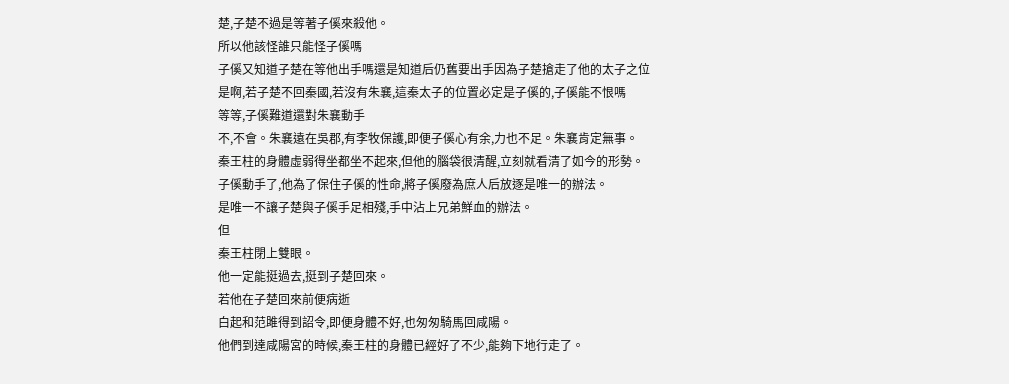楚,子楚不過是等著子傒來殺他。
所以他該怪誰只能怪子傒嗎
子傒又知道子楚在等他出手嗎還是知道后仍舊要出手因為子楚搶走了他的太子之位
是啊,若子楚不回秦國,若沒有朱襄,這秦太子的位置必定是子傒的,子傒能不恨嗎
等等,子傒難道還對朱襄動手
不,不會。朱襄遠在吳郡,有李牧保護,即便子傒心有余,力也不足。朱襄肯定無事。
秦王柱的身體虛弱得坐都坐不起來,但他的腦袋很清醒,立刻就看清了如今的形勢。
子傒動手了,他為了保住子傒的性命,將子傒廢為庶人后放逐是唯一的辦法。
是唯一不讓子楚與子傒手足相殘,手中沾上兄弟鮮血的辦法。
但
秦王柱閉上雙眼。
他一定能挺過去,挺到子楚回來。
若他在子楚回來前便病逝
白起和范雎得到詔令,即便身體不好,也匆匆騎馬回咸陽。
他們到達咸陽宮的時候,秦王柱的身體已經好了不少,能夠下地行走了。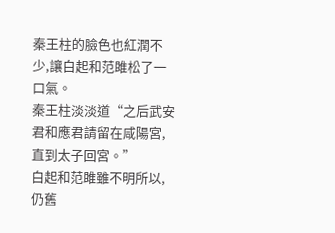秦王柱的臉色也紅潤不少,讓白起和范雎松了一口氣。
秦王柱淡淡道“之后武安君和應君請留在咸陽宮,直到太子回宮。”
白起和范雎雖不明所以,仍舊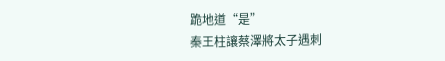跪地道“是”
秦王柱讓蔡澤將太子遇刺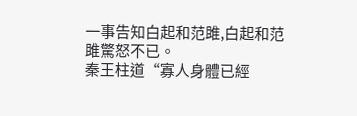一事告知白起和范雎,白起和范雎驚怒不已。
秦王柱道“寡人身體已經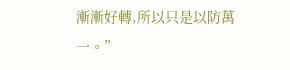漸漸好轉,所以只是以防萬一。”